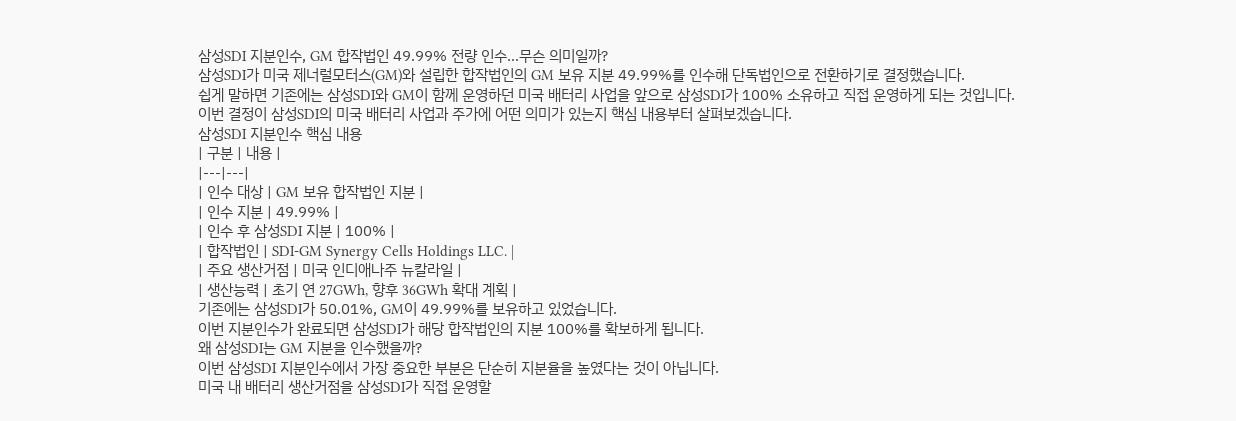삼성SDI 지분인수, GM 합작법인 49.99% 전량 인수…무슨 의미일까?
삼성SDI가 미국 제너럴모터스(GM)와 설립한 합작법인의 GM 보유 지분 49.99%를 인수해 단독법인으로 전환하기로 결정했습니다.
쉽게 말하면 기존에는 삼성SDI와 GM이 함께 운영하던 미국 배터리 사업을 앞으로 삼성SDI가 100% 소유하고 직접 운영하게 되는 것입니다.
이번 결정이 삼성SDI의 미국 배터리 사업과 주가에 어떤 의미가 있는지 핵심 내용부터 살펴보겠습니다.
삼성SDI 지분인수 핵심 내용
| 구분 | 내용 |
|---|---|
| 인수 대상 | GM 보유 합작법인 지분 |
| 인수 지분 | 49.99% |
| 인수 후 삼성SDI 지분 | 100% |
| 합작법인 | SDI-GM Synergy Cells Holdings LLC. |
| 주요 생산거점 | 미국 인디애나주 뉴칼라일 |
| 생산능력 | 초기 연 27GWh, 향후 36GWh 확대 계획 |
기존에는 삼성SDI가 50.01%, GM이 49.99%를 보유하고 있었습니다.
이번 지분인수가 완료되면 삼성SDI가 해당 합작법인의 지분 100%를 확보하게 됩니다.
왜 삼성SDI는 GM 지분을 인수했을까?
이번 삼성SDI 지분인수에서 가장 중요한 부분은 단순히 지분율을 높였다는 것이 아닙니다.
미국 내 배터리 생산거점을 삼성SDI가 직접 운영할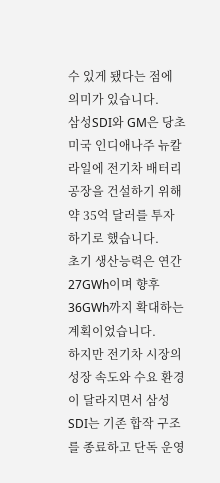수 있게 됐다는 점에 의미가 있습니다.
삼성SDI와 GM은 당초 미국 인디애나주 뉴칼라일에 전기차 배터리 공장을 건설하기 위해 약 35억 달러를 투자하기로 했습니다.
초기 생산능력은 연간 27GWh이며 향후 36GWh까지 확대하는 계획이었습니다.
하지만 전기차 시장의 성장 속도와 수요 환경이 달라지면서 삼성SDI는 기존 합작 구조를 종료하고 단독 운영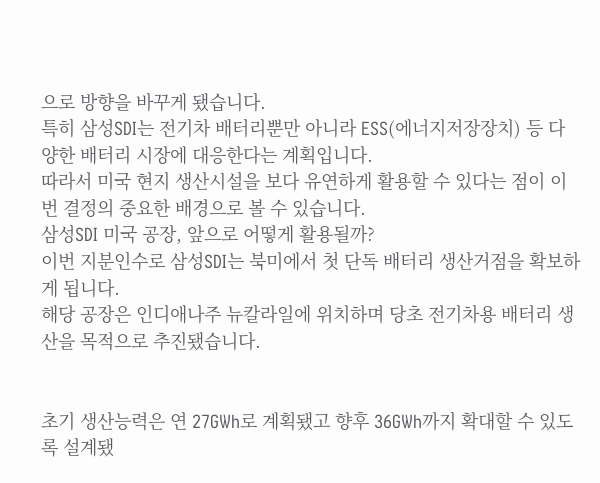으로 방향을 바꾸게 됐습니다.
특히 삼성SDI는 전기차 배터리뿐만 아니라 ESS(에너지저장장치) 등 다양한 배터리 시장에 대응한다는 계획입니다.
따라서 미국 현지 생산시설을 보다 유연하게 활용할 수 있다는 점이 이번 결정의 중요한 배경으로 볼 수 있습니다.
삼성SDI 미국 공장, 앞으로 어떻게 활용될까?
이번 지분인수로 삼성SDI는 북미에서 첫 단독 배터리 생산거점을 확보하게 됩니다.
해당 공장은 인디애나주 뉴칼라일에 위치하며 당초 전기차용 배터리 생산을 목적으로 추진됐습니다.


초기 생산능력은 연 27GWh로 계획됐고 향후 36GWh까지 확대할 수 있도록 설계됐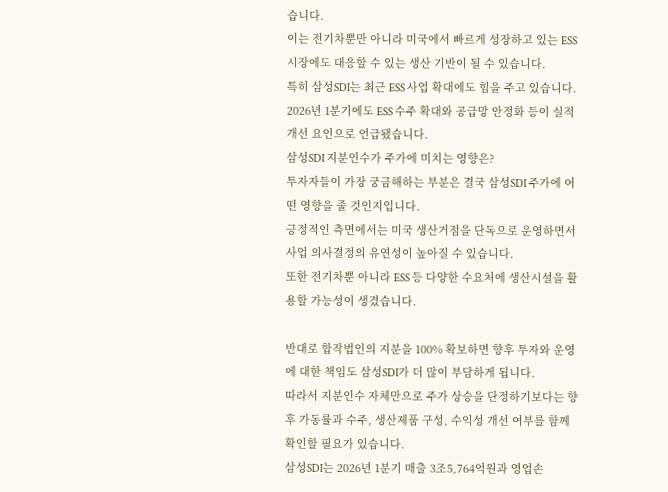습니다.
이는 전기차뿐만 아니라 미국에서 빠르게 성장하고 있는 ESS 시장에도 대응할 수 있는 생산 기반이 될 수 있습니다.
특히 삼성SDI는 최근 ESS 사업 확대에도 힘을 주고 있습니다. 2026년 1분기에도 ESS 수주 확대와 공급망 안정화 등이 실적 개선 요인으로 언급됐습니다.
삼성SDI 지분인수가 주가에 미치는 영향은?
투자자들이 가장 궁금해하는 부분은 결국 삼성SDI 주가에 어떤 영향을 줄 것인지입니다.
긍정적인 측면에서는 미국 생산거점을 단독으로 운영하면서 사업 의사결정의 유연성이 높아질 수 있습니다.
또한 전기차뿐 아니라 ESS 등 다양한 수요처에 생산시설을 활용할 가능성이 생겼습니다.

반대로 합작법인의 지분을 100% 확보하면 향후 투자와 운영에 대한 책임도 삼성SDI가 더 많이 부담하게 됩니다.
따라서 지분인수 자체만으로 주가 상승을 단정하기보다는 향후 가동률과 수주, 생산제품 구성, 수익성 개선 여부를 함께 확인할 필요가 있습니다.
삼성SDI는 2026년 1분기 매출 3조5,764억원과 영업손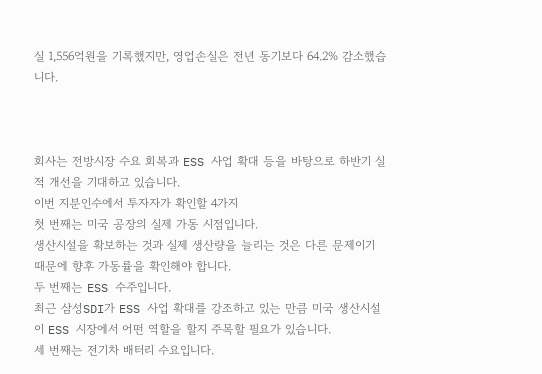실 1,556억원을 기록했지만, 영업손실은 전년 동기보다 64.2% 감소했습니다.



회사는 전방시장 수요 회복과 ESS 사업 확대 등을 바탕으로 하반기 실적 개선을 기대하고 있습니다.
이번 지분인수에서 투자자가 확인할 4가지
첫 번째는 미국 공장의 실제 가동 시점입니다.
생산시설을 확보하는 것과 실제 생산량을 늘리는 것은 다른 문제이기 때문에 향후 가동률을 확인해야 합니다.
두 번째는 ESS 수주입니다.
최근 삼성SDI가 ESS 사업 확대를 강조하고 있는 만큼 미국 생산시설이 ESS 시장에서 어떤 역할을 할지 주목할 필요가 있습니다.
세 번째는 전기차 배터리 수요입니다.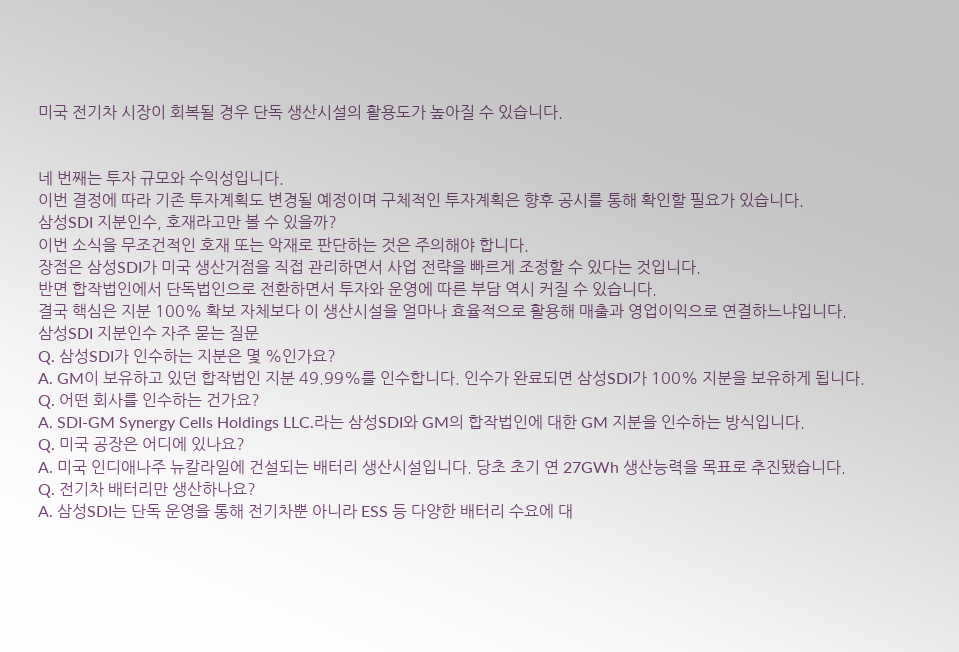미국 전기차 시장이 회복될 경우 단독 생산시설의 활용도가 높아질 수 있습니다.


네 번째는 투자 규모와 수익성입니다.
이번 결정에 따라 기존 투자계획도 변경될 예정이며 구체적인 투자계획은 향후 공시를 통해 확인할 필요가 있습니다.
삼성SDI 지분인수, 호재라고만 볼 수 있을까?
이번 소식을 무조건적인 호재 또는 악재로 판단하는 것은 주의해야 합니다.
장점은 삼성SDI가 미국 생산거점을 직접 관리하면서 사업 전략을 빠르게 조정할 수 있다는 것입니다.
반면 합작법인에서 단독법인으로 전환하면서 투자와 운영에 따른 부담 역시 커질 수 있습니다.
결국 핵심은 지분 100% 확보 자체보다 이 생산시설을 얼마나 효율적으로 활용해 매출과 영업이익으로 연결하느냐입니다.
삼성SDI 지분인수 자주 묻는 질문
Q. 삼성SDI가 인수하는 지분은 몇 %인가요?
A. GM이 보유하고 있던 합작법인 지분 49.99%를 인수합니다. 인수가 완료되면 삼성SDI가 100% 지분을 보유하게 됩니다.
Q. 어떤 회사를 인수하는 건가요?
A. SDI-GM Synergy Cells Holdings LLC.라는 삼성SDI와 GM의 합작법인에 대한 GM 지분을 인수하는 방식입니다.
Q. 미국 공장은 어디에 있나요?
A. 미국 인디애나주 뉴칼라일에 건설되는 배터리 생산시설입니다. 당초 초기 연 27GWh 생산능력을 목표로 추진됐습니다.
Q. 전기차 배터리만 생산하나요?
A. 삼성SDI는 단독 운영을 통해 전기차뿐 아니라 ESS 등 다양한 배터리 수요에 대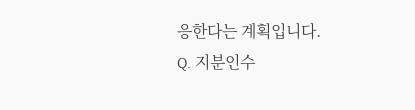응한다는 계획입니다.
Q. 지분인수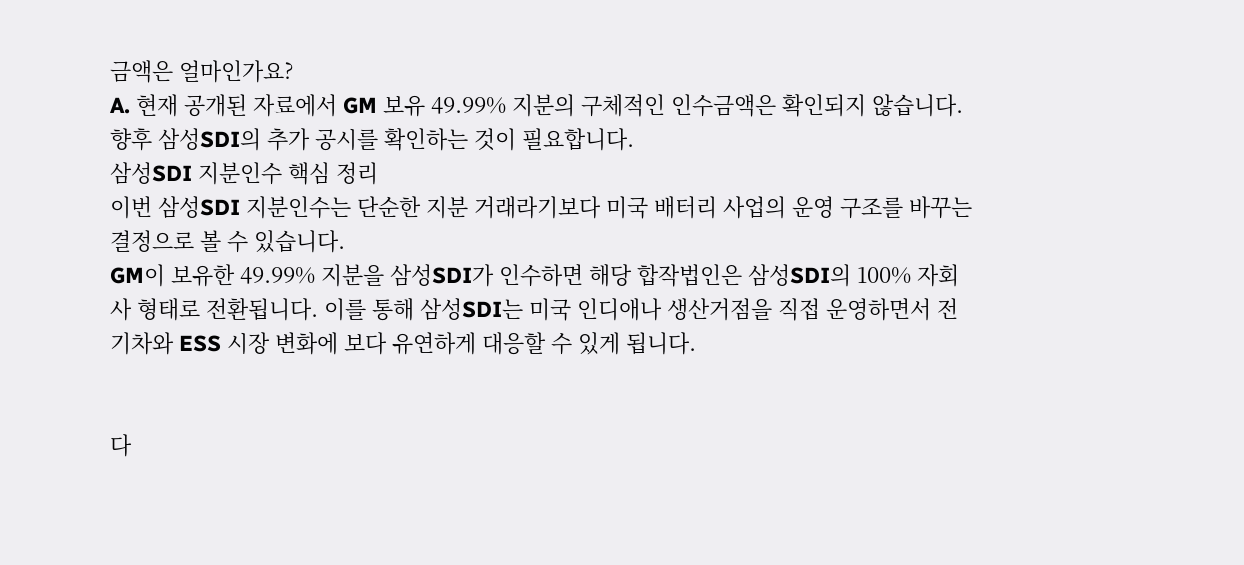금액은 얼마인가요?
A. 현재 공개된 자료에서 GM 보유 49.99% 지분의 구체적인 인수금액은 확인되지 않습니다.
향후 삼성SDI의 추가 공시를 확인하는 것이 필요합니다.
삼성SDI 지분인수 핵심 정리
이번 삼성SDI 지분인수는 단순한 지분 거래라기보다 미국 배터리 사업의 운영 구조를 바꾸는 결정으로 볼 수 있습니다.
GM이 보유한 49.99% 지분을 삼성SDI가 인수하면 해당 합작법인은 삼성SDI의 100% 자회사 형태로 전환됩니다. 이를 통해 삼성SDI는 미국 인디애나 생산거점을 직접 운영하면서 전기차와 ESS 시장 변화에 보다 유연하게 대응할 수 있게 됩니다.


다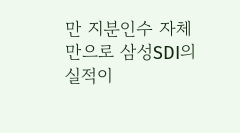만 지분인수 자체만으로 삼성SDI의 실적이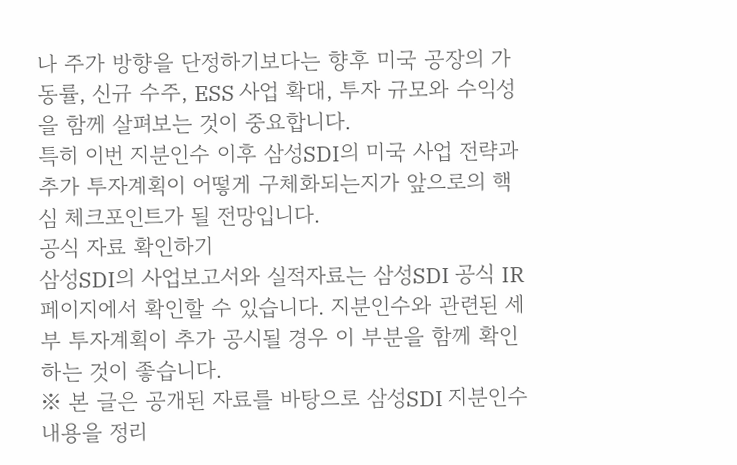나 주가 방향을 단정하기보다는 향후 미국 공장의 가동률, 신규 수주, ESS 사업 확대, 투자 규모와 수익성을 함께 살펴보는 것이 중요합니다.
특히 이번 지분인수 이후 삼성SDI의 미국 사업 전략과 추가 투자계획이 어떻게 구체화되는지가 앞으로의 핵심 체크포인트가 될 전망입니다.
공식 자료 확인하기
삼성SDI의 사업보고서와 실적자료는 삼성SDI 공식 IR 페이지에서 확인할 수 있습니다. 지분인수와 관련된 세부 투자계획이 추가 공시될 경우 이 부분을 함께 확인하는 것이 좋습니다.
※ 본 글은 공개된 자료를 바탕으로 삼성SDI 지분인수 내용을 정리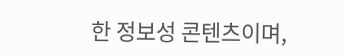한 정보성 콘텐츠이며,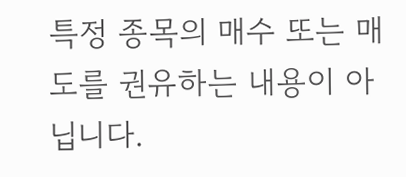특정 종목의 매수 또는 매도를 권유하는 내용이 아닙니다.